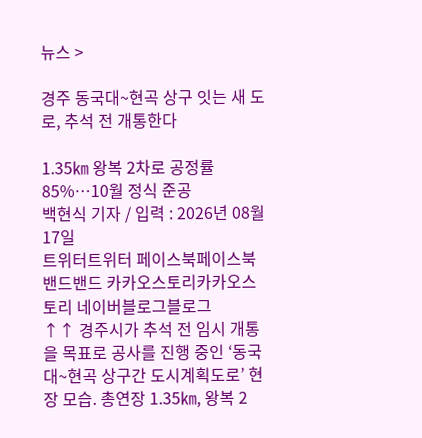뉴스 >

경주 동국대~현곡 상구 잇는 새 도로, 추석 전 개통한다

1.35㎞ 왕복 2차로 공정률 85%…10월 정식 준공
백현식 기자 / 입력 : 2026년 08월 17일
트위터트위터 페이스북페이스북 밴드밴드 카카오스토리카카오스토리 네이버블로그블로그
↑↑ 경주시가 추석 전 임시 개통을 목표로 공사를 진행 중인 ‘동국대~현곡 상구간 도시계획도로’ 현장 모습. 총연장 1.35㎞, 왕복 2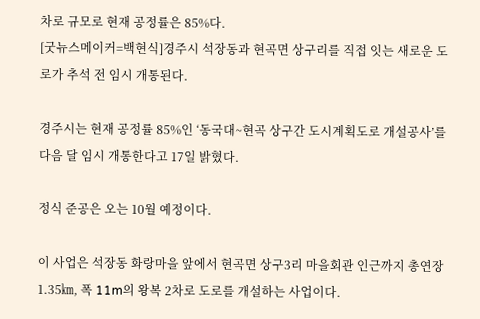차로 규모로 현재 공정률은 85%다.
[굿뉴스메이커=백현식]경주시 석장동과 현곡면 상구리를 직접 잇는 새로운 도로가 추석 전 임시 개통된다.

경주시는 현재 공정률 85%인 ‘동국대~현곡 상구간 도시계획도로 개설공사’를 다음 달 임시 개통한다고 17일 밝혔다.

정식 준공은 오는 10월 예정이다.

이 사업은 석장동 화랑마을 앞에서 현곡면 상구3리 마을회관 인근까지 총연장 1.35㎞, 폭 11m의 왕복 2차로 도로를 개설하는 사업이다.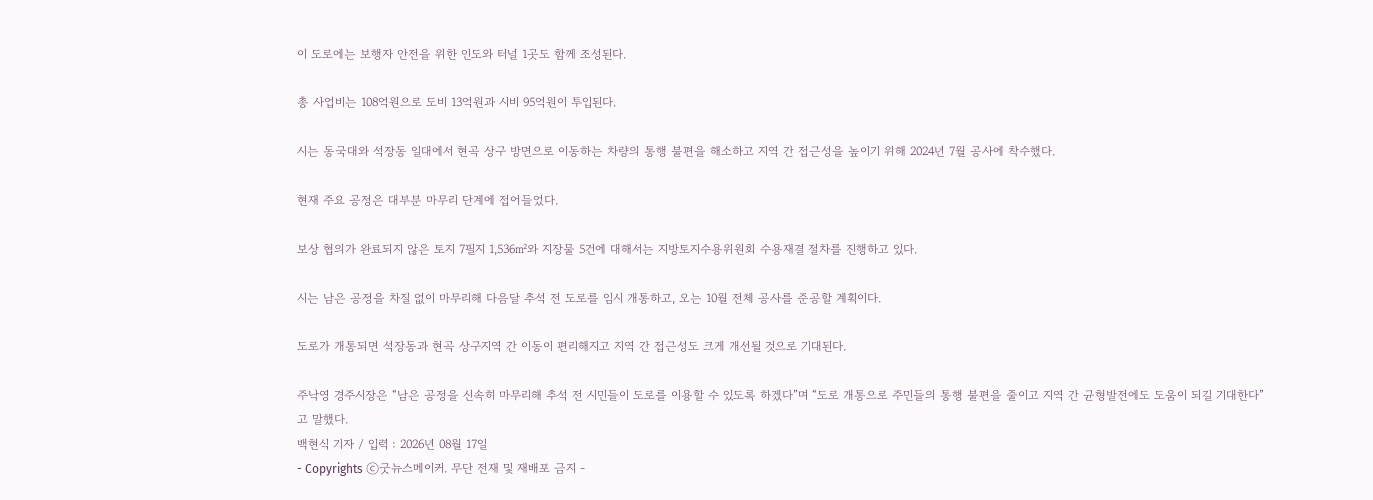이 도로에는 보행자 안전을 위한 인도와 터널 1곳도 함께 조성된다.

총 사업비는 108억원으로 도비 13억원과 시비 95억원이 투입된다.

시는 동국대와 석장동 일대에서 현곡 상구 방면으로 이동하는 차량의 통행 불편을 해소하고 지역 간 접근성을 높이기 위해 2024년 7월 공사에 착수했다.

현재 주요 공정은 대부분 마무리 단계에 접어들었다.

보상 협의가 완료되지 않은 토지 7필지 1,536㎡와 지장물 5건에 대해서는 지방토지수용위원회 수용재결 절차를 진행하고 있다.

시는 남은 공정을 차질 없이 마무리해 다음달 추석 전 도로를 임시 개통하고, 오는 10월 전체 공사를 준공할 계획이다.

도로가 개통되면 석장동과 현곡 상구지역 간 이동이 편리해지고 지역 간 접근성도 크게 개선될 것으로 기대된다.

주낙영 경주시장은 “남은 공정을 신속히 마무리해 추석 전 시민들이 도로를 이용할 수 있도록 하겠다”며 “도로 개통으로 주민들의 통행 불편을 줄이고 지역 간 균형발전에도 도움이 되길 기대한다”고 말했다.
백현식 기자 / 입력 : 2026년 08월 17일
- Copyrights ⓒ굿뉴스메이커. 무단 전재 및 재배포 금지 -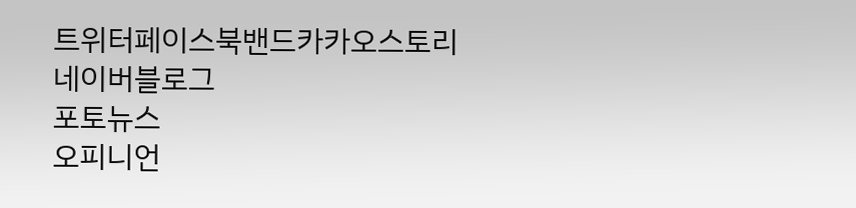트위터페이스북밴드카카오스토리네이버블로그
포토뉴스
오피니언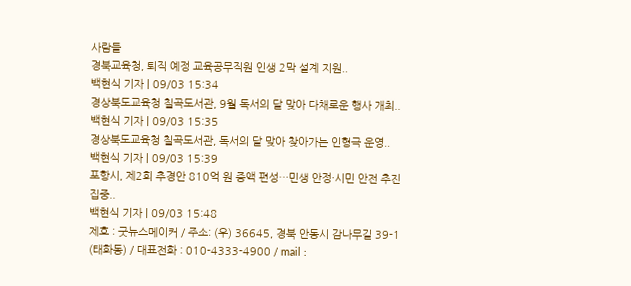사람들
경북교육청, 퇴직 예정 교육공무직원 인생 2막 설계 지원..
백현식 기자 | 09/03 15:34
경상북도교육청 칠곡도서관, 9월 독서의 달 맞아 다채로운 행사 개최..
백현식 기자 | 09/03 15:35
경상북도교육청 칠곡도서관, 독서의 달 맞아 찾아가는 인형극 운영..
백현식 기자 | 09/03 15:39
포항시, 제2회 추경안 810억 원 증액 편성…민생 안정·시민 안전 추진 집중..
백현식 기자 | 09/03 15:48
제호 : 굿뉴스메이커 / 주소: (우) 36645, 경북 안동시 감나무길 39-1 (태화동) / 대표전화 : 010-4333-4900 / mail :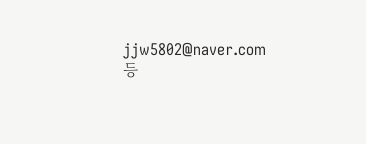jjw5802@naver.com
등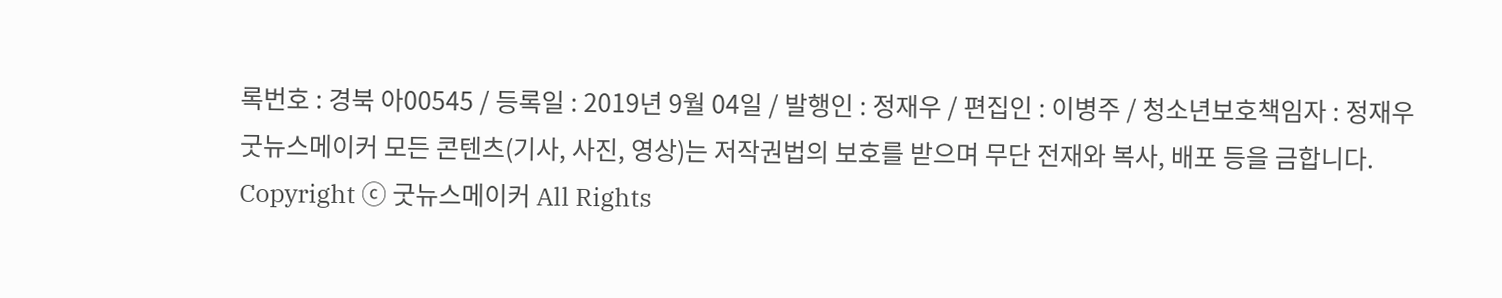록번호 : 경북 아00545 / 등록일 : 2019년 9월 04일 / 발행인 : 정재우 / 편집인 : 이병주 / 청소년보호책임자 : 정재우
굿뉴스메이커 모든 콘텐츠(기사, 사진, 영상)는 저작권법의 보호를 받으며 무단 전재와 복사, 배포 등을 금합니다.
Copyright ⓒ 굿뉴스메이커 All Rights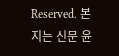Reserved. 본지는 신문 윤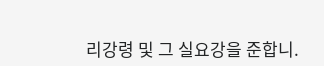리강령 및 그 실요강을 준합니.